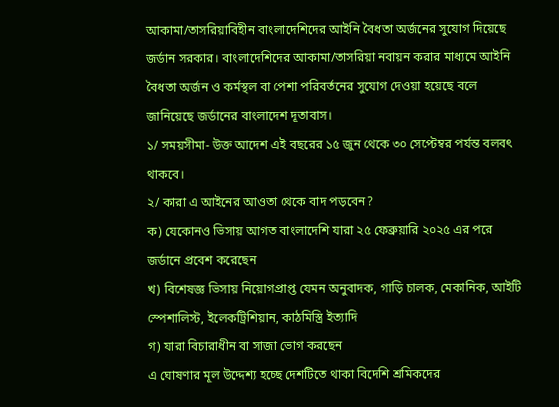আকামা/তাসরিয়াবিহীন বাংলাদেশিদের আইনি বৈধতা অর্জনের সুযোগ দিয়েছে জর্ডান সরকার। বাংলাদেশিদের আকামা/তাসরিয়া নবায়ন করার মাধ্যমে আইনি বৈধতা অর্জন ও কর্মস্থল বা পেশা পরিবর্তনের সুযোগ দেওয়া হয়েছে বলে জানিয়েছে জর্ডানের বাংলাদেশ দূতাবাস।
১/ সময়সীমা- উক্ত আদেশ এই বছরের ১৫ জুন থেকে ৩০ সেপ্টেম্বর পর্যন্ত বলবৎ থাকবে।
২/ কারা এ আইনের আওতা থেকে বাদ পড়বেন?
ক) যেকোনও ভিসায় আগত বাংলাদেশি যারা ২৫ ফেব্রুয়ারি ২০২৫ এর পরে জর্ডানে প্রবেশ করেছেন
খ) বিশেষজ্ঞ ভিসায় নিয়োগপ্রাপ্ত যেমন অনুবাদক, গাড়ি চালক, মেকানিক, আইটি স্পেশালিস্ট, ইলেকট্রিশিয়ান, কাঠমিস্ত্রি ইত্যাদি
গ) যারা বিচারাধীন বা সাজা ভোগ করছেন
এ ঘোষণার মূল উদ্দেশ্য হচ্ছে দেশটিতে থাকা বিদেশি শ্রমিকদের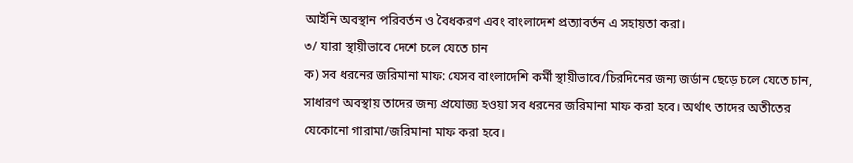আইনি অবস্থান পরিবর্তন ও বৈধকরণ এবং বাংলাদেশ প্রত্যাবর্তন এ সহায়তা করা।
৩/ যারা স্থায়ীভাবে দেশে চলে যেতে চান
ক) সব ধরনের জরিমানা মাফ: যেসব বাংলাদেশি কর্মী স্থায়ীভাবে/চিরদিনের জন্য জর্ডান ছেড়ে চলে যেতে চান, সাধারণ অবস্থায় তাদের জন্য প্রযোজ্য হওয়া সব ধরনের জরিমানা মাফ করা হবে। অর্থাৎ তাদের অতীতের যেকোনো গারামা/জরিমানা মাফ করা হবে।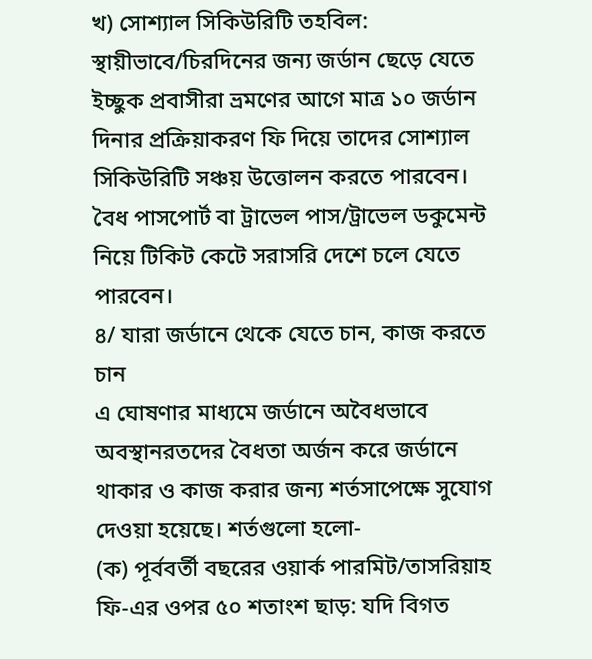খ) সোশ্যাল সিকিউরিটি তহবিল: স্থায়ীভাবে/চিরদিনের জন্য জর্ডান ছেড়ে যেতে ইচ্ছুক প্রবাসীরা ভ্রমণের আগে মাত্র ১০ জর্ডান দিনার প্রক্রিয়াকরণ ফি দিয়ে তাদের সোশ্যাল সিকিউরিটি সঞ্চয় উত্তোলন করতে পারবেন।
বৈধ পাসপোর্ট বা ট্রাভেল পাস/ট্রাভেল ডকুমেন্ট নিয়ে টিকিট কেটে সরাসরি দেশে চলে যেতে পারবেন।
৪/ যারা জর্ডানে থেকে যেতে চান, কাজ করতে চান
এ ঘোষণার মাধ্যমে জর্ডানে অবৈধভাবে অবস্থানরতদের বৈধতা অর্জন করে জর্ডানে থাকার ও কাজ করার জন্য শর্তসাপেক্ষে সুযোগ দেওয়া হয়েছে। শর্তগুলো হলো-
(ক) পূর্ববর্তী বছরের ওয়ার্ক পারমিট/তাসরিয়াহ ফি-এর ওপর ৫০ শতাংশ ছাড়: যদি বিগত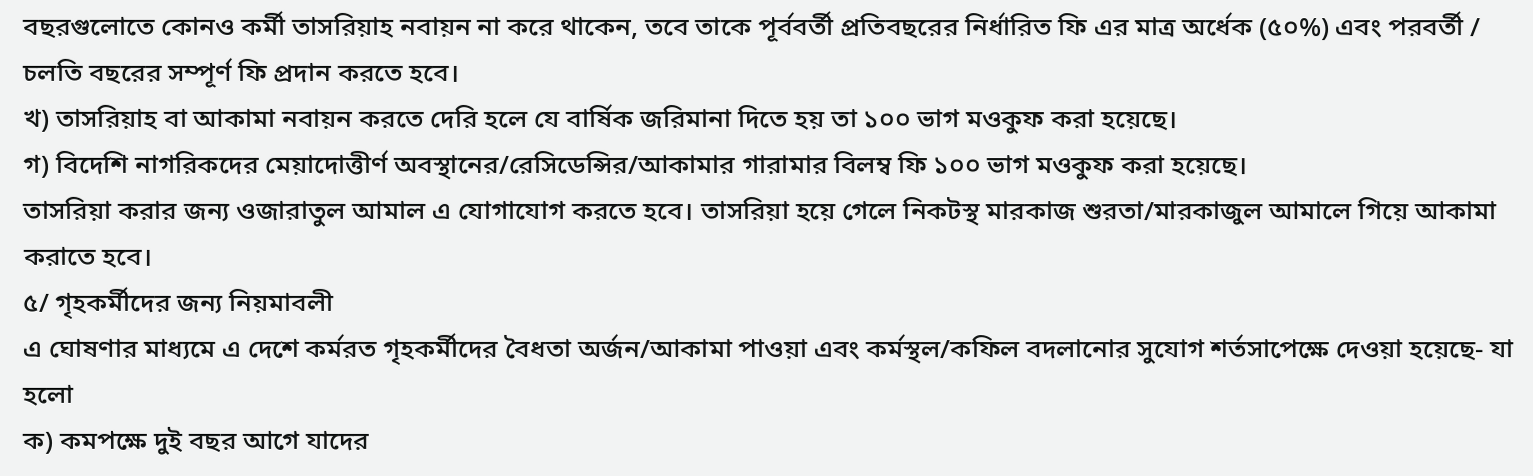বছরগুলোতে কোনও কর্মী তাসরিয়াহ নবায়ন না করে থাকেন, তবে তাকে পূর্ববর্তী প্রতিবছরের নির্ধারিত ফি এর মাত্র অর্ধেক (৫০%) এবং পরবর্তী / চলতি বছরের সম্পূর্ণ ফি প্রদান করতে হবে।
খ) তাসরিয়াহ বা আকামা নবায়ন করতে দেরি হলে যে বার্ষিক জরিমানা দিতে হয় তা ১০০ ভাগ মওকুফ করা হয়েছে।
গ) বিদেশি নাগরিকদের মেয়াদোত্তীর্ণ অবস্থানের/রেসিডেন্সির/আকামার গারামার বিলম্ব ফি ১০০ ভাগ মওকুফ করা হয়েছে।
তাসরিয়া করার জন্য ওজারাতুল আমাল এ যোগাযোগ করতে হবে। তাসরিয়া হয়ে গেলে নিকটস্থ মারকাজ শুরতা/মারকাজুল আমালে গিয়ে আকামা করাতে হবে।
৫/ গৃহকর্মীদের জন্য নিয়মাবলী
এ ঘোষণার মাধ্যমে এ দেশে কর্মরত গৃহকর্মীদের বৈধতা অর্জন/আকামা পাওয়া এবং কর্মস্থল/কফিল বদলানোর সুযোগ শর্তসাপেক্ষে দেওয়া হয়েছে- যা হলো
ক) কমপক্ষে দুই বছর আগে যাদের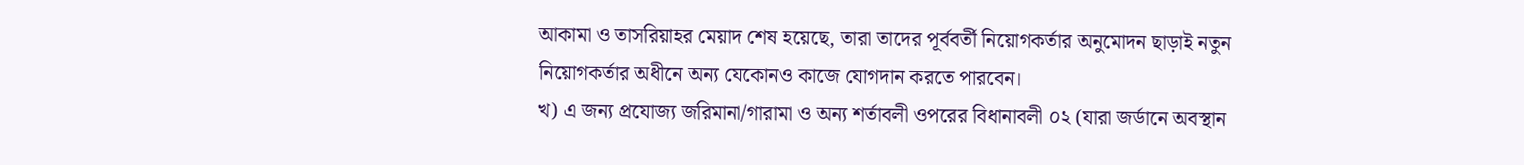আকামা ও তাসরিয়াহর মেয়াদ শেষ হয়েছে, তারা তাদের পূর্ববর্তী নিয়োগকর্তার অনুমোদন ছাড়াই নতুন নিয়োগকর্তার অধীনে অন্য যেকোনও কাজে যোগদান করতে পারবেন।
খ) এ জন্য প্রযোজ্য জরিমানা/গারামা ও অন্য শর্তাবলী ওপরের বিধানাবলী ০২ (যারা জর্ডানে অবস্থান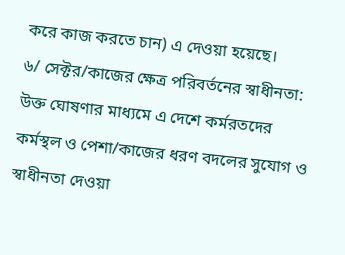করে কাজ করতে চান) এ দেওয়া হয়েছে।
৬/ সেক্টর/কাজের ক্ষেত্র পরিবর্তনের স্বাধীনতা:
উক্ত ঘোষণার মাধ্যমে এ দেশে কর্মরতদের কর্মস্থল ও পেশা/কাজের ধরণ বদলের সুযোগ ও স্বাধীনতা দেওয়া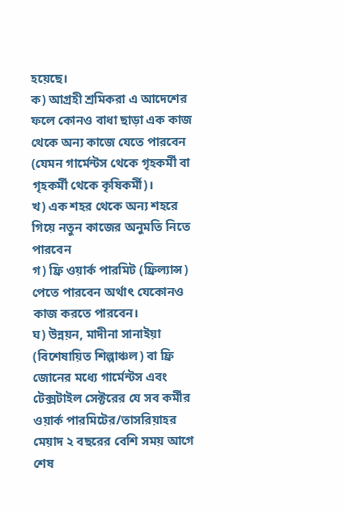হয়েছে।
ক) আগ্রহী শ্রমিকরা এ আদেশের ফলে কোনও বাধা ছাড়া এক কাজ থেকে অন্য কাজে যেতে পারবেন (যেমন গার্মেন্টস থেকে গৃহকর্মী বা গৃহকর্মী থেকে কৃষিকর্মী)।
খ) এক শহর থেকে অন্য শহরে গিয়ে নতুন কাজের অনুমতি নিতে পারবেন
গ) ফ্রি ওয়ার্ক পারমিট (ফ্রিল্যান্স) পেতে পারবেন অর্থাৎ যেকোনও কাজ করতে পারবেন।
ঘ) উন্নয়ন, মাদীনা সানাইয়া (বিশেষায়িত শিল্পাঞ্চল) বা ফ্রি জোনের মধ্যে গার্মেন্টস এবং টেক্সটাইল সেক্টরের যে সব কর্মীর ওয়ার্ক পারমিটের/তাসরিয়াহর মেয়াদ ২ বছরের বেশি সময় আগে শেষ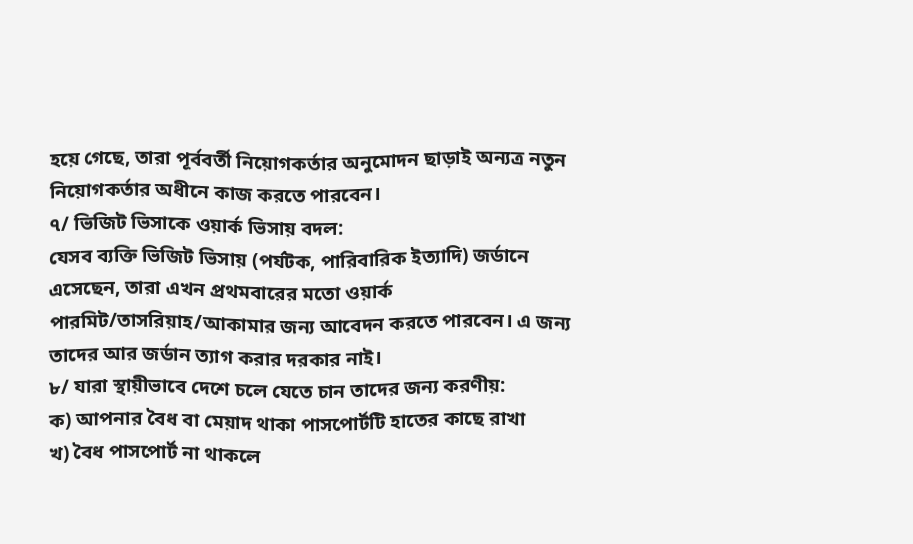হয়ে গেছে, তারা পূর্ববর্তী নিয়োগকর্তার অনুমোদন ছাড়াই অন্যত্র নতুন নিয়োগকর্তার অধীনে কাজ করতে পারবেন।
৭/ ভিজিট ভিসাকে ওয়ার্ক ভিসায় বদল:
যেসব ব্যক্তি ভিজিট ভিসায় (পর্যটক, পারিবারিক ইত্যাদি) জর্ডানে এসেছেন, তারা এখন প্রথমবারের মতো ওয়ার্ক পারমিট/তাসরিয়াহ/আকামার জন্য আবেদন করতে পারবেন। এ জন্য তাদের আর জর্ডান ত্যাগ করার দরকার নাই।
৮/ যারা স্থায়ীভাবে দেশে চলে যেতে চান তাদের জন্য করণীয়:
ক) আপনার বৈধ বা মেয়াদ থাকা পাসপোর্টটি হাতের কাছে রাখা
খ) বৈধ পাসপোর্ট না থাকলে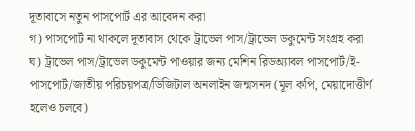দূতাবাসে নতুন পাসপোর্ট এর আবেদন করা
গ) পাসপোর্ট না থাকলে দূতাবাস থেকে ট্রাভেল পাস/ট্রাভেল ডকুমেন্ট সংগ্রহ করা
ঘ) ট্রাভেল পাস/ট্রাভেল ডকুমেন্ট পাওয়ার জন্য মেশিন রিডঅ্যাবল পাসপোর্ট/ই-পাসপোর্ট/জাতীয় পরিচয়পত্র/ডিজিটাল অনলাইন জন্মসনদ (মূল কপি, মেয়াদোত্তীর্ণ হলেও চলবে)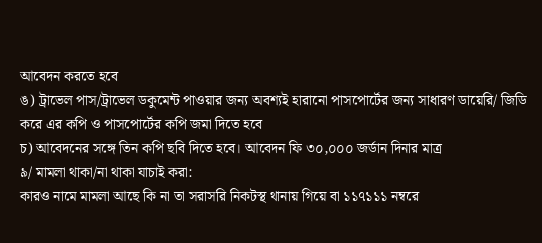আবেদন করতে হবে
ঙ) ট্রাভেল পাস/ট্রাভেল ডকুমেন্ট পাওয়ার জন্য অবশ্যই হারানো পাসপোর্টের জন্য সাধারণ ডায়েরি/ জিডি করে এর কপি ও পাসপোর্টের কপি জমা দিতে হবে
চ) আবেদনের সঙ্গে তিন কপি ছবি দিতে হবে। আবেদন ফি ৩০,০০০ জর্ডান দিনার মাত্র
৯/ মামলা থাকা/না থাকা যাচাই করা:
কারও নামে মামলা আছে কি না তা সরাসরি নিকটস্থ থানায় গিয়ে বা ১১৭১১১ নম্বরে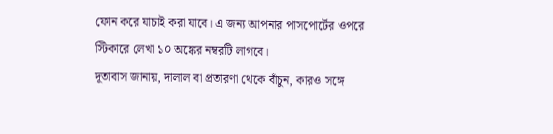ফোন করে যাচাই করা যাবে। এ জন্য আপনার পাসপোর্টের ওপরে স্টিকারে লেখা ১০ অঙ্কের নম্বরটি লাগবে।
দূতাবাস জানায়, দালাল বা প্রতারণা থেকে বাঁচুন, কারও সঙ্গে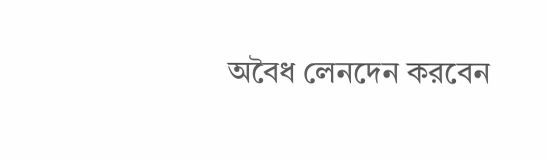অবৈধ লেনদেন করবেন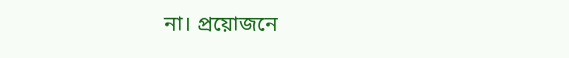না। প্রয়োজনে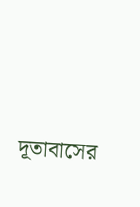দূতাবাসের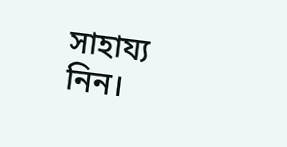সাহায্য নিন।